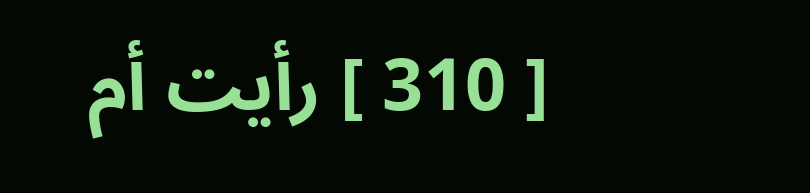[ 310 ] رأيت أم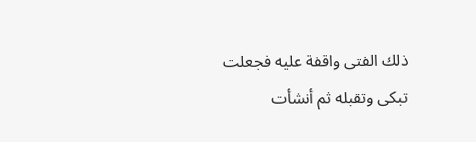ذلك الفتى واقفة عليه فجعلت تبكى وتقبله ثم أنشأت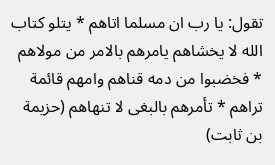تقول: يا رب ان مسلما اتاهم * يتلو كتاب الله لا يخشاهم يامرهم بالامر من مولاهم * فخضبوا من دمه قناهم وامهم قائمة تراهم * تأمرهم بالبغى لا تنهاهم (حزيمة بن ثابت)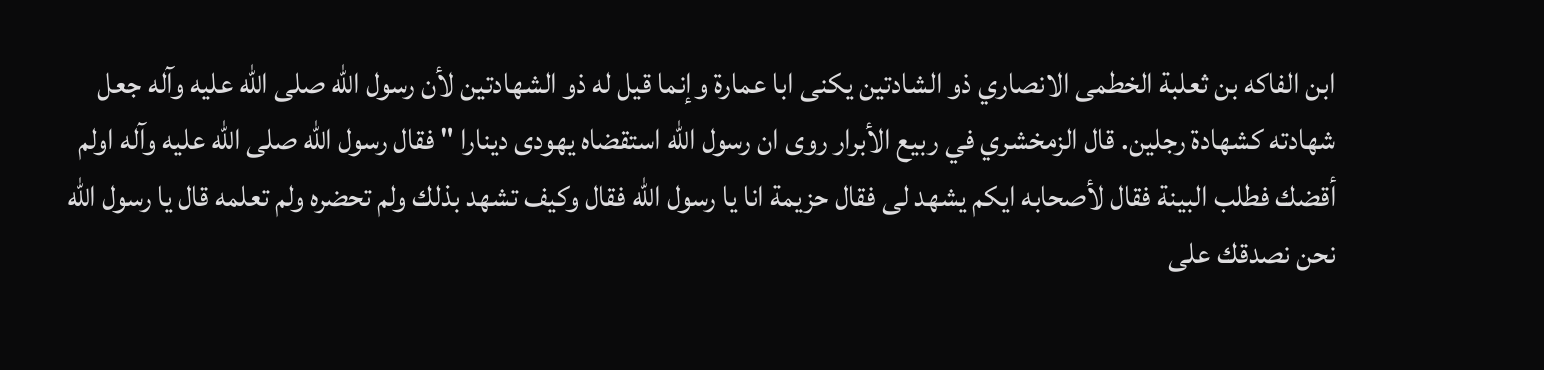ابن الفاكه بن ثعلبة الخطمى الانصاري ذو الشادتين يكنى ابا عمارة وإنما قيل له ذو الشهادتين لأن رسول الله صلى الله عليه وآله جعل شهادته كشهادة رجلين. قال الزمخشري في ربيع الأبرار روى ان رسول الله استقضاه يهودى دينارا " فقال رسول الله صلى الله عليه وآله اولم أقضك فطلب البينة فقال لأصحابه ايكم يشهد لى فقال حزيمة انا يا رسول الله فقال وكيف تشهد بذلك ولم تحضره ولم تعلمه قال يا رسول الله نحن نصدقك على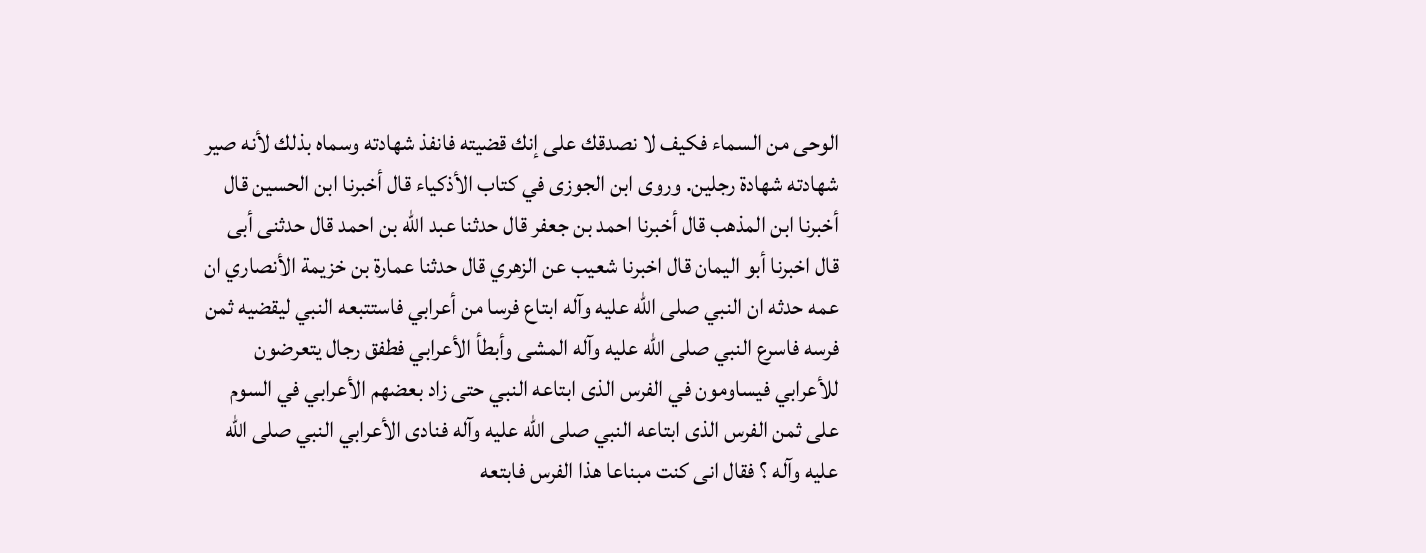الوحى من السماء فكيف لا نصدقك على إنك قضيته فانفذ شهادته وسماه بذلك لأنه صير شهادته شهادة رجلين. وروى ابن الجوزى في كتاب الأذكياء قال أخبرنا ابن الحسين قال أخبرنا ابن المذهب قال أخبرنا احمد بن جعفر قال حدثنا عبد الله بن احمد قال حدثنى أبى قال اخبرنا أبو اليمان قال اخبرنا شعيب عن الزهري قال حدثنا عمارة بن خزيمة الأنصاري ان عمه حدثه ان النبي صلى الله عليه وآله ابتاع فرسا من أعرابي فاستتبعه النبي ليقضيه ثمن فرسه فاسرع النبي صلى الله عليه وآله المشى وأبطأ الأعرابي فطفق رجال يتعرضون للأعرابي فيساومون في الفرس الذى ابتاعه النبي حتى زاد بعضهم الأعرابي في السوم على ثمن الفرس الذى ابتاعه النبي صلى الله عليه وآله فنادى الأعرابي النبي صلى الله عليه وآله ؟ فقال انى كنت مبناعا هذا الفرس فابتعه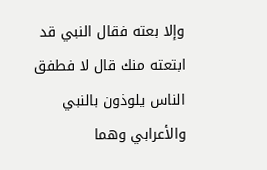وإلا بعته فقال النبي قد ابتعته منك قال لا فطفق الناس يلوذون بالنبي والأعرابي وهما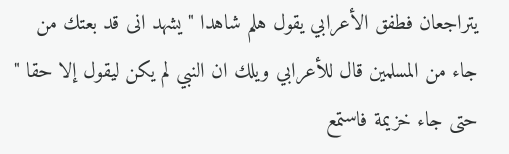يتراجعان فطفق الأعرابي يقول هلم شاهدا " يشهد انى قد بعتك من جاء من المسلمين قال للأعرابي ويلك ان النبي لم يكن ليقول إلا حقا " حتى جاء خزيمة فاستمع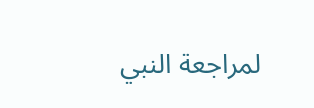لمراجعة النبي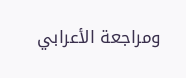ومراجعة الأعرابي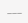___